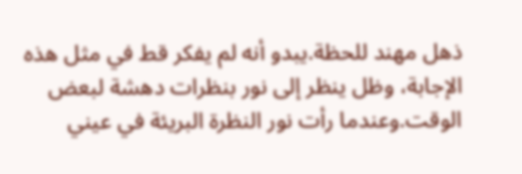ذهل مهند للحظة.يبدو أنه لم يفكر قط في مثل هذه الإجابة، وظل ينظر إلى نور بنظرات دهشة لبعض الوقت.وعندما رأت نور النظرة البريئة في عيني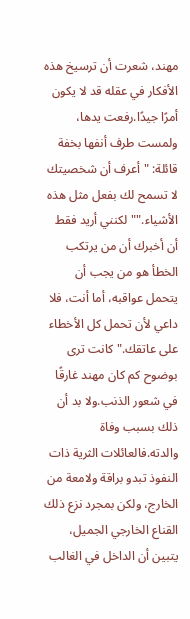مهند، شعرت أن ترسيخ هذه الأفكار في عقله قد لا يكون أمرًا جيدًا.رفعت يدها، ولمست طرف أنفها بخفة قائلة: "أعرف أن شخصيتك لا تسمح لك بفعل مثل هذه الأشياء.""لكنني أريد فقط أن أخبرك أن من يرتكب الخطأ هو من يجب أن يتحمل عواقبه، أما أنت، فلا داعي لأن تحمل كل الأخطاء على عاتقك."كانت ترى بوضوح كم كان مهند غارقًا في شعور الذنب.ولا بد أن ذلك بسبب وفاة والدته.فالعائلات الثرية ذات النفوذ تبدو براقة ولامعة من الخارج، ولكن بمجرد نزع ذلك القناع الخارجي الجميل، يتبين أن الداخل في الغالب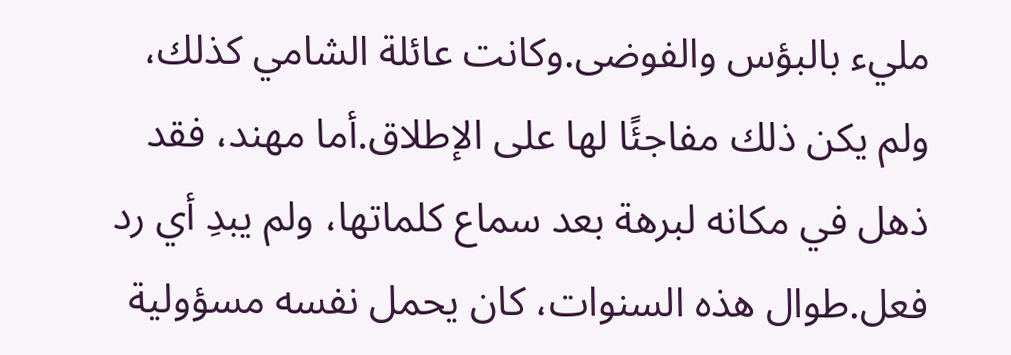مليء بالبؤس والفوضى.وكانت عائلة الشامي كذلك، ولم يكن ذلك مفاجئًا لها على الإطلاق.أما مهند، فقد ذهل في مكانه لبرهة بعد سماع كلماتها، ولم يبدِ أي رد فعل.طوال هذه السنوات، كان يحمل نفسه مسؤولية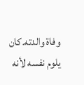وفاة والدته.كان يلوم نفسه لأنه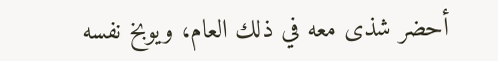أحضر شذى معه في ذلك العام، ويوبخ نفسه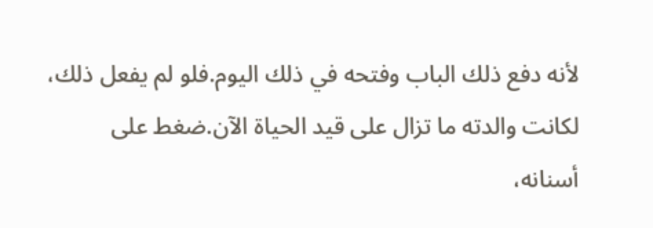لأنه دفع ذلك الباب وفتحه في ذلك اليوم.فلو لم يفعل ذلك، لكانت والدته ما تزال على قيد الحياة الآن.ضغط على أسنانه،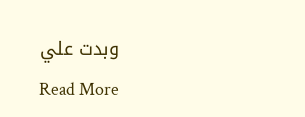وبدت علي
Read More